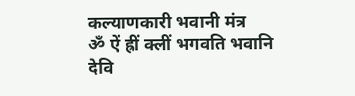कल्याणकारी भवानी मंत्र
ॐ ऐं ह्रीं क्लीं भगवति भवानि देवि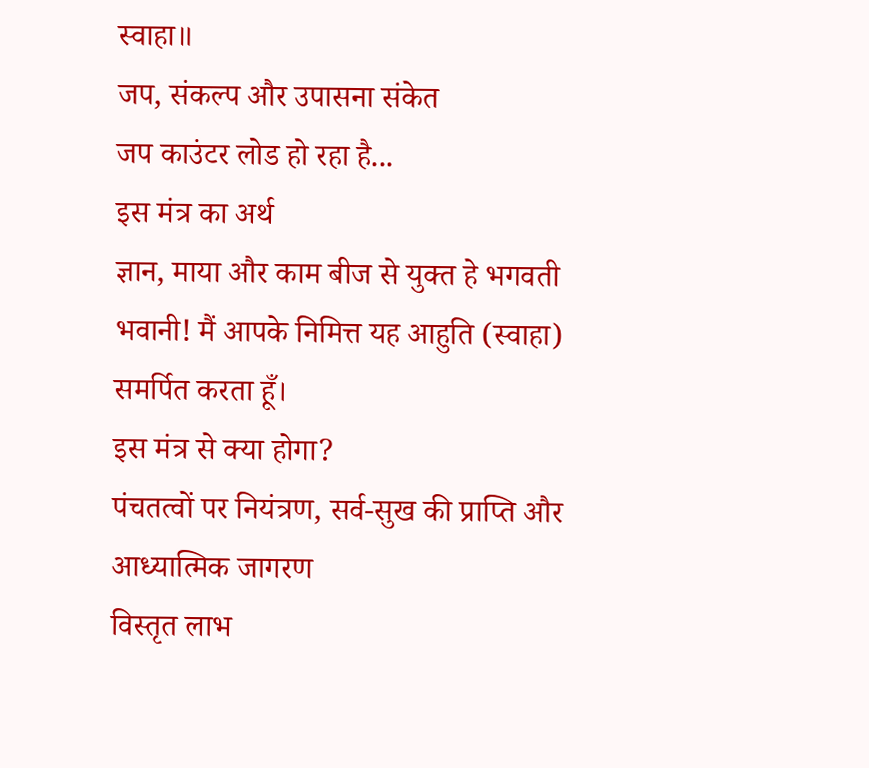स्वाहा॥
जप, संकल्प और उपासना संकेत
जप काउंटर लोड हो रहा है...
इस मंत्र का अर्थ
ज्ञान, माया और काम बीज से युक्त हे भगवती भवानी! मैं आपके निमित्त यह आहुति (स्वाहा) समर्पित करता हूँ।
इस मंत्र से क्या होगा?
पंचतत्वों पर नियंत्रण, सर्व-सुख की प्राप्ति और आध्यात्मिक जागरण
विस्तृत लाभ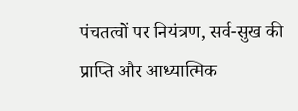पंचतत्वों पर नियंत्रण, सर्व-सुख की प्राप्ति और आध्यात्मिक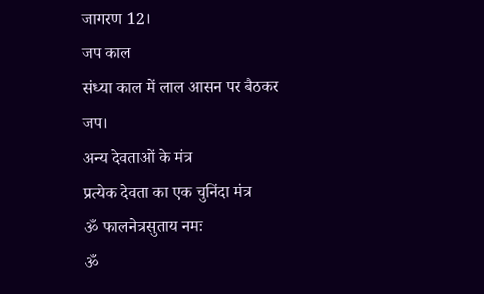जागरण 12।
जप काल
संध्या काल में लाल आसन पर बैठकर जप।
अन्य देवताओं के मंत्र
प्रत्येक देवता का एक चुनिंदा मंत्र
ॐ फालनेत्रसुताय नमः
ॐ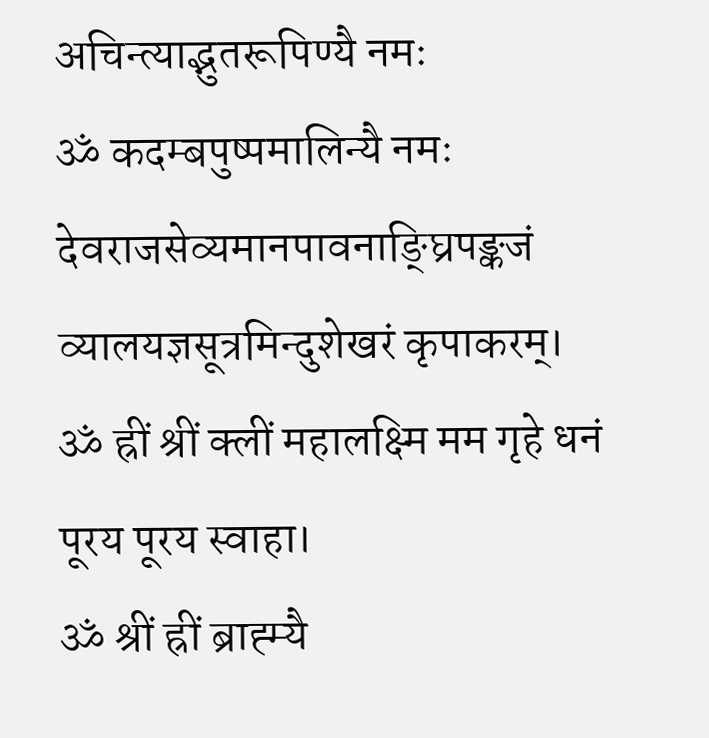अचिन्त्याद्भुतरूपिण्यै नमः
ॐ कदम्बपुष्पमालिन्यै नमः
देवराजसेव्यमानपावनाङ्घ्रिपङ्कजं व्यालयज्ञसूत्रमिन्दुशेखरं कृपाकरम्।
ॐ ह्रीं श्रीं क्लीं महालक्ष्मि मम गृहे धनं पूरय पूरय स्वाहा।
ॐ श्रीं ह्रीं ब्राह्म्यै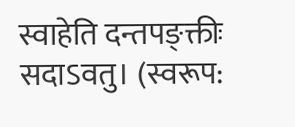स्वाहेति दन्तपङ्क्तीः सदाऽवतु। (स्वरूप: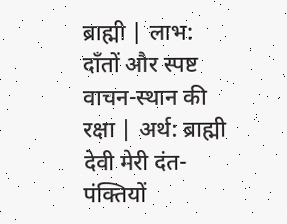ब्राह्मी | लाभ: दाँतों और स्पष्ट वाचन-स्थान की रक्षा | अर्थ: ब्राह्मी देवी मेरी दंत-पंक्तियों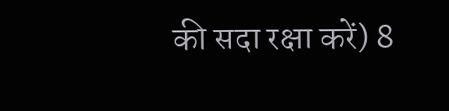की सदा रक्षा करें) 8